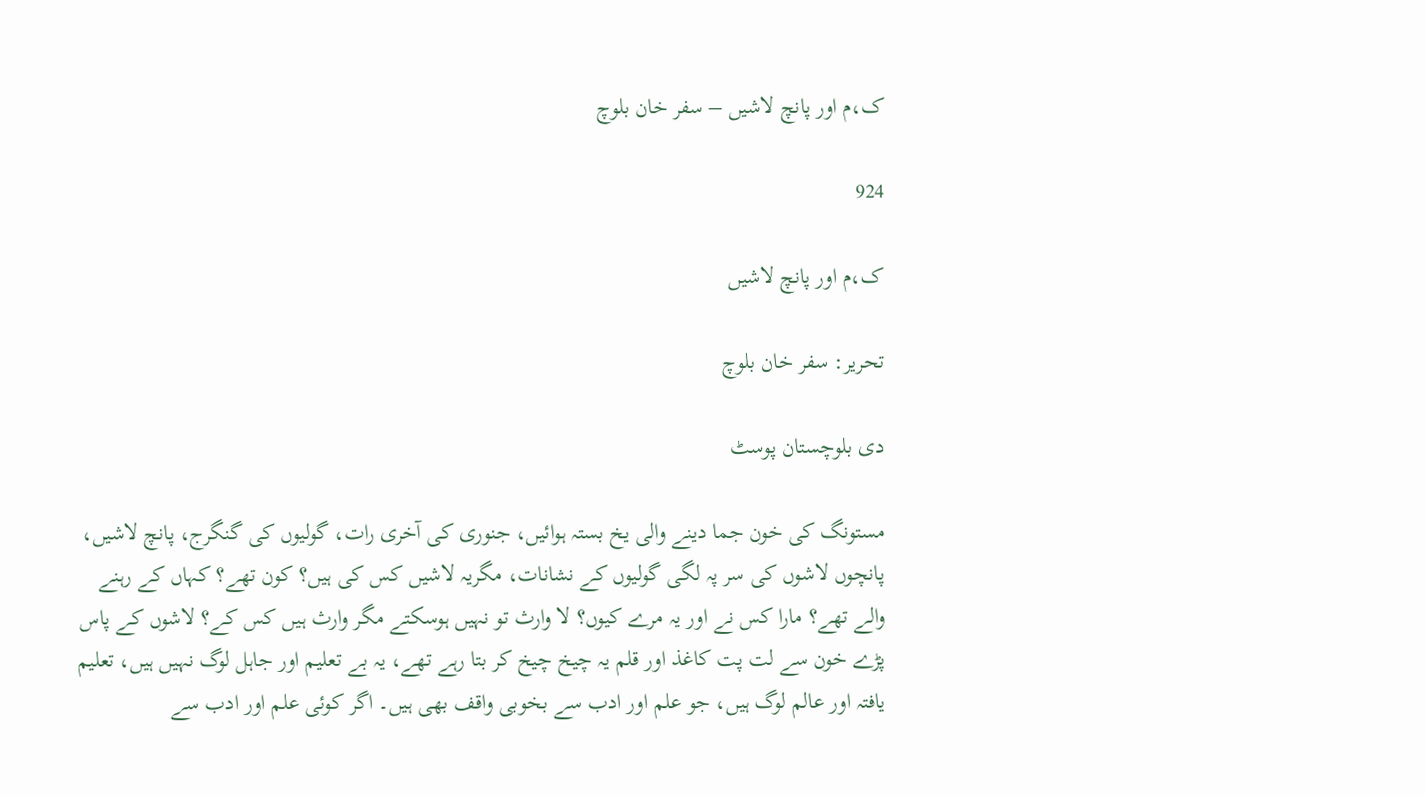ک،م اور پانچ لاشیں – سفر خان بلوچ

924

ک،م اور پانچ لاشیں

تحریر: سفر خان بلوچ

دی بلوچستان پوسٹ

مستونگ کی خون جما دینے والی یخ بستہ ہوائیں، جنوری کی آخری رات، گولیوں کی گنگرج، پانچ لاشیں، پانچوں لاشوں کی سر پہ لگی گولیوں کے نشانات، مگریہ لاشیں کس کی ہیں؟ کون تھے؟ کہاں کے رہنے والے تھے؟ مارا کس نے اور یہ مرے کیوں؟ لا وارث تو نہیں ہوسکتے مگر وارث ہیں کس کے؟ لاشوں کے پاس پڑے خون سے لت پت کاغذ اور قلم یہ چیخ چیخ کر بتا رہے تھے، یہ بے تعلیم اور جاہل لوگ نہیں ہیں، تعلیم یافتہ اور عالم لوگ ہیں، جو علم اور ادب سے بخوبی واقف بھی ہیں۔ اگر کوئی علم اور ادب سے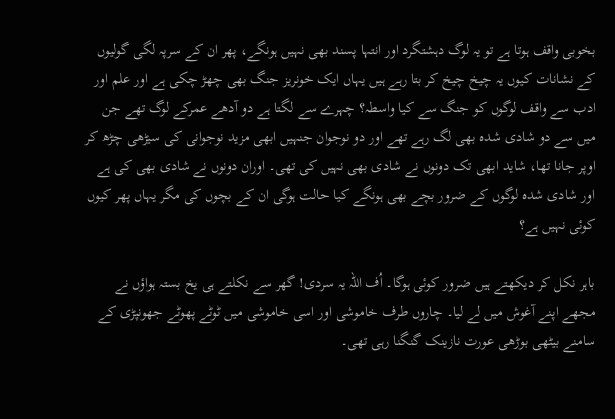بخوبی واقف ہوتا ہے تو یہ لوگ دہشتگرد اور انتہا پسند بھی نہیں ہونگے، پھر ان کے سرپہ لگی گولیوں کے نشانات کیوں یہ چیخ چیخ کر بتا رہے ہیں یہاں ایک خونریز جنگ بھی چھڑ چکی ہے اور علم اور ادب سے واقف لوگوں کو جنگ سے کیا واسطہ؟ چہرے سے لگتا ہے دو آدھے عمرکے لوگ تھے جن میں سے دو شادی شدہ بھی لگ رہے تھے اور دو نوجوان جنہیں ابھی مزید نوجوانی کی سیڑھی چڑھ کر اوپر جانا تھا، شاید ابھی تک دونوں نے شادی بھی نہیں کی تھی۔ اوران دونوں نے شادی بھی کی ہے اور شادی شدہ لوگوں کے ضرور بچے بھی ہونگے کیا حالت ہوگی ان کے بچوں کی مگر یہاں پھر کیوں کوئی نہیں ہے؟

باہر نکل کر دیکھتے ہیں ضرور کوئی ہوگا۔ اُف اللہ یہ سردی! گھر سے نکلتے ہی یخ بستہ ہواؤں نے مجھے اپنے آغوش میں لے لیا۔ چاروں طرف خاموشی اور اسی خاموشی میں ٹوٹے پھوٹے جھونپڑی کے سامنے بیٹھی بوڑھی عورت نازینک گنگنا رہی تھی۔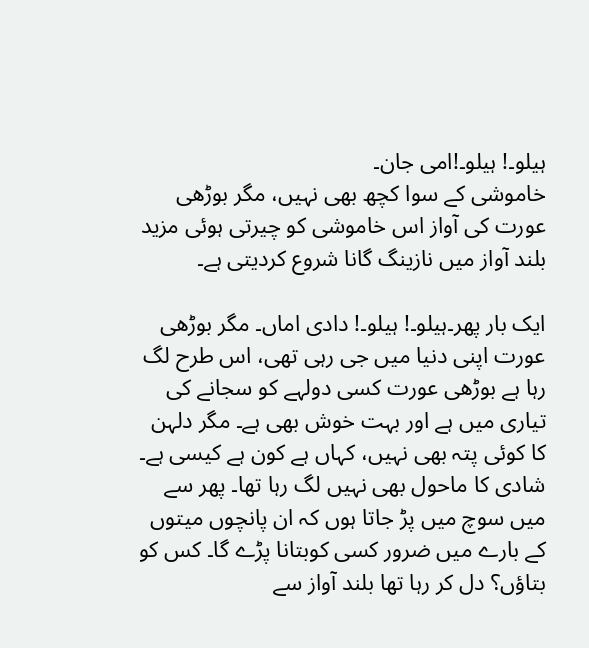ہیلو۔! ہیلو۔!امی جان۔
خاموشی کے سوا کچھ بھی نہیں، مگر بوڑھی عورت کی آواز اس خاموشی کو چیرتی ہوئی مزید بلند آواز میں نازینگ گانا شروع کردیتی ہے۔

ایک بار پھر۔ہیلو۔! ہیلو۔! دادی اماں۔ مگر بوڑھی عورت اپنی دنیا میں جی رہی تھی، اس طرح لگ رہا ہے بوڑھی عورت کسی دولہے کو سجانے کی تیاری میں ہے اور بہت خوش بھی ہے۔ مگر دلہن کا کوئی پتہ بھی نہیں، کہاں ہے کون ہے کیسی ہے۔ شادی کا ماحول بھی نہیں لگ رہا تھا۔ پھر سے میں سوچ میں پڑ جاتا ہوں کہ ان پانچوں میتوں کے بارے میں ضرور کسی کوبتانا پڑے گا۔ کس کو بتاؤں؟ دل کر رہا تھا بلند آواز سے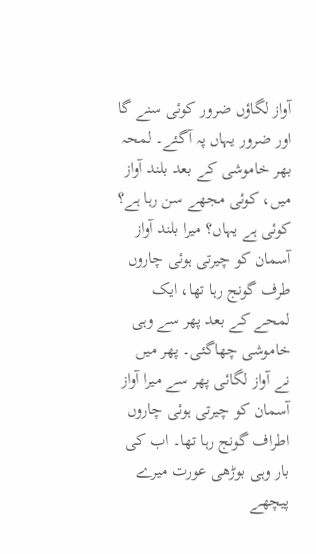آواز لگاؤں ضرور کوئی سنے گا اور ضرور یہاں پہ آگئے۔ لمحہ بھر خاموشی کے بعد بلند آواز میں، کوئی مجھے سن رہا ہے؟ کوئی ہے یہاں؟ میرا بلند آواز آسمان کو چیرتی ہوئی چاروں طرف گونج رہا تھا، ایک لمحے کے بعد پھر سے وہی خاموشی چھاگئی۔ پھر میں نے آواز لگائی پھر سے میرا آواز آسمان کو چیرتی ہوئی چاروں اطراف گونج رہا تھا۔ اب کی بار وہی بوڑھی عورت میرے پیچھے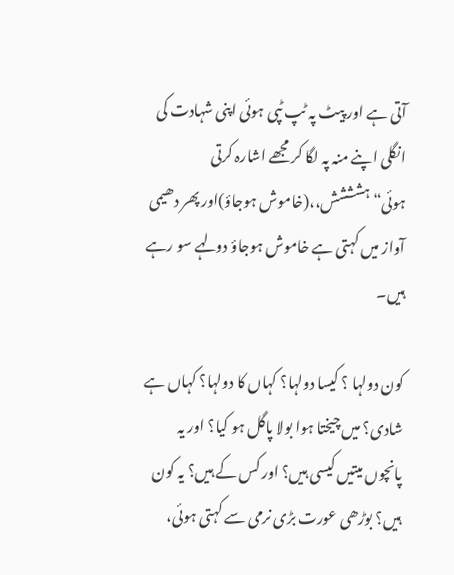آتی ہے اور پیٹ پہ ٹپ ٹپی ہوئی اپنی شہادت کی انگلی اپنے منہ پہ لگا کر مجھے اشارہ کرتی ہوئی“ہشششش،،(خاموش ہوجاؤ)اور پھر دھیمی آواز میں کہتی ہے خاموش ہوجاؤ دولہے سو رہے ہیں۔

کون دولہا ؟ کیسا دولہا؟ کہاں کا دولہا؟ کہاں ہے شادی؟ میں چیختا ہوا بولا پاگل ہو کیا؟ اور یہ پانچوں میتیں کیسی ہیں؟ اور کس کے ہیں؟ یہ کون ہیں؟ بوڑھی عورت بڑی نرمی سے کہتی ہوئی،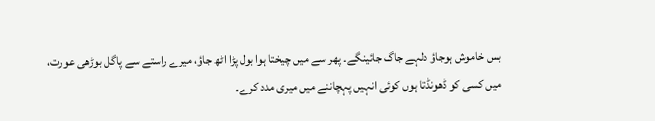بس خاموش ہوجاؤ دلہے جاگ جائینگے۔ پھر سے میں چیختا ہوا بول پڑا اٹھ جاؤ، میرے راستے سے پاگل بوڑھی عورت، میں کسی کو ڈھونڈتا ہوں کوئی انہیں پہچاننے میں میری مدد کرے۔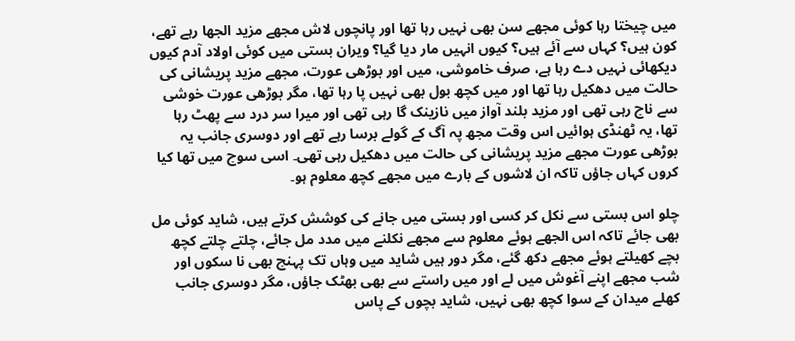میں چیختا رہا کوئی مجھے سن بھی نہیں رہا تھا اور پانچوں لاش مجھے مزید الجھا رہے تھے، کون ہیں؟ کہاں سے آئے ہیں؟ کیوں انہیں مار دیا گیا؟ ویران بستی میں کوئی اولاد آدم کیوں دیکھائی نہیں دے رہا ہے، صرف خاموشی، میں اور بوڑھی عورت، مجھے مزید پریشانی کی حالت میں دھکیل رہا تھا اور میں کچھ بول بھی نہیں پا رہا تھا، مگر بوڑھی عورت خوشی سے ناچ رہی تھی اور مزید بلند آواز میں نازینک گا رہی تھی اور میرا سر درد سے پھٹ رہا تھا، یہ ٹھنڈی ہوائیں اس وقت مجھ پہ آگ کے گولے برسا رہے تھے اور دوسری جانب یہ بوڑھی عورت مجھے مزید پریشانی کی حالت میں دھکیل رہی تھی۔ اسی سوچ میں تھا کیا کروں کہاں جاؤں تاکہ ان لاشوں کے بارے میں مجھے کچھ معلوم ہو۔

چلو اس بستی سے نکل کر کسی اور بستی میں جانے کی کوشش کرتے ہیں، شاید کوئی مل بھی جائے تاکہ اس الجھے ہوئے معلوم سے مجھے نکلنے میں مدد مل جائے، چلتے چلتے کچھ بچے کھیلتے ہوئے مجھے دکھ گئے، مگر دور ہیں شاید میں وہاں تک پہنچ بھی نا سکوں اور شب مجھے اپنے آغوش میں لے اور میں راستے سے بھی بھٹک جاؤں، مگر دوسری جانب کھلے میدان کے سوا کچھ بھی نہیں، شاید بچوں کے پاس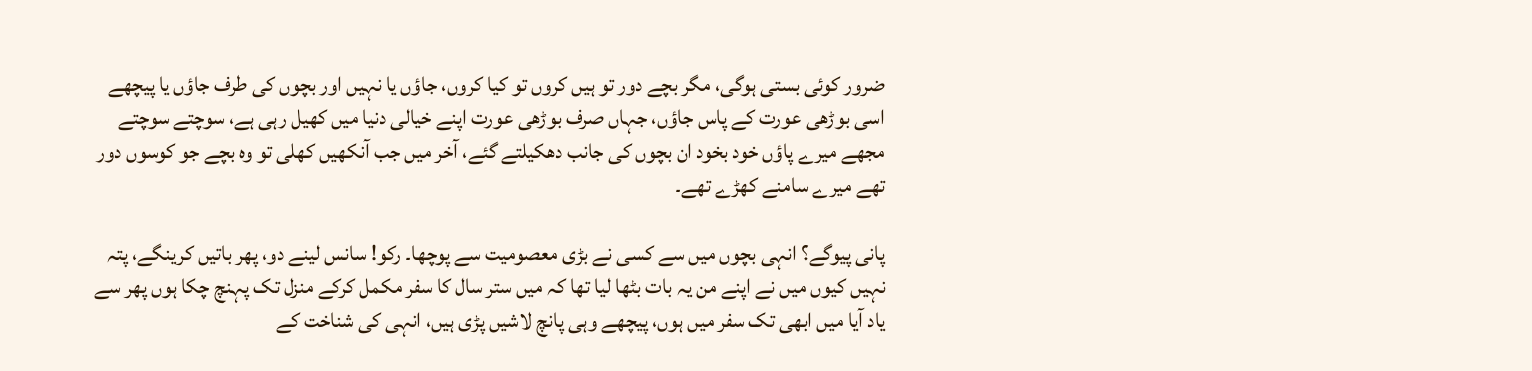ضرور کوئی بستی ہوگی، مگر بچے دور تو ہیں کروں تو کیا کروں، جاؤں یا نہیں اور بچوں کی طرف جاؤں یا پیچھے اسی بوڑھی عورت کے پاس جاؤں، جہاں صرف بوڑھی عورت اپنے خیالی دنیا میں کھیل رہی ہے، سوچتے سوچتے مجھے میرے پاؤں خود بخود ان بچوں کی جانب دھکیلتے گئے، آخر میں جب آنکھیں کھلی تو وہ بچے جو کوسوں دور تھے میرے سامنے کھڑے تھے۔

پانی پیوگے؟ انہی بچوں میں سے کسی نے بڑی معصومیت سے پوچھا۔ رکو! سانس لینے دو، پھر باتیں کرینگے، پتہ نہیں کیوں میں نے اپنے من یہ بات بٹھا لیا تھا کہ میں ستر سال کا سفر مکمل کرکے منزل تک پہنچ چکا ہوں پھر سے یاد آیا میں ابھی تک سفر میں ہوں، پیچھے وہی پانچ لاشیں پڑی ہیں، انہی کی شناخت کے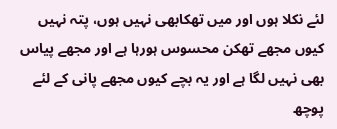لئے نکلا ہوں اور میں تھکابھی نہیں ہوں، پتہ نہیں کیوں مجھے تھکن محسوس ہورہا ہے اور مجھے پیاس بھی نہیں لگا ہے اور یہ بچے کیوں مجھے پانی کے لئے پوچھ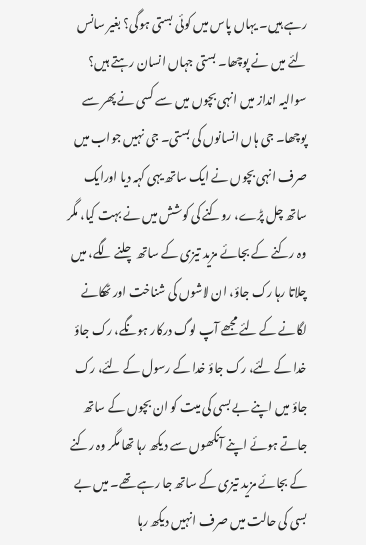رہے ہیں۔ یہاں پاس میں کوئی بستی ہوگی؟ بغیر سانس لئے میں نے پوچھا۔ بستی جہاں انسان رہتے ہیں؟ سوالیہ انداز میں انہی بچوں میں سے کسی نے پھر سے پوچھا۔ جی ہاں انسانوں کی بستی۔ جی نہیں جواب میں صرف انہی بچوں نے ایک ساتھ یہی کہہ دیا اورایک ساتھ چل پڑے، روکنے کی کوشش میں نے بہت کیا، مگر وہ رکنے کے بجائے مزید تیزی کے ساتھ چلنے لگے، میں چلاتا رہا رک جاؤ، ان لاشوں کی شناخت اور ٹھکانے لگانے کے لئے مجھے آپ لوگ درکار ہونگے، رک جاؤ خدا کے لئے، رک جاؤ خدا کے رسول کے لئے، رک جاؤ میں اپنے بے بسی کی میت کو ان بچوں کے ساتھ جاتے ہوئے اپنے آنکھوں سے دیکھ رہا تھا مگر وہ رکنے کے بجائے مزید تیزی کے ساتھ جا رہے تھے۔ میں بے بسی کی حالت میں صرف انہیں دیکھ رہا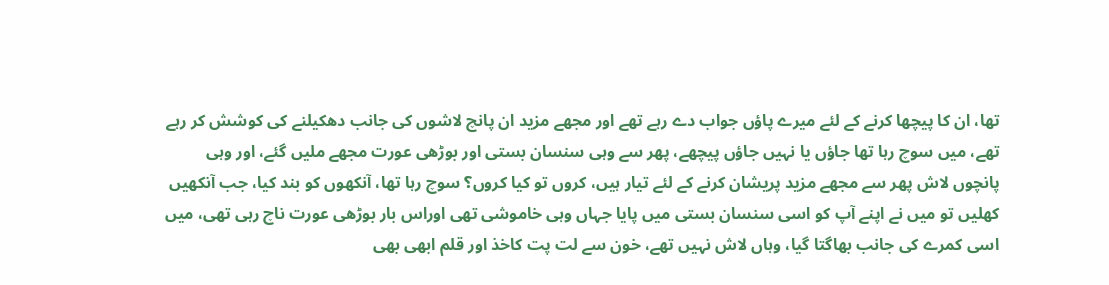تھا، ان کا پیچھا کرنے کے لئے میرے پاؤں جواب دے رہے تھے اور مجھے مزید ان پانچ لاشوں کی جانب دھکیلنے کی کوشش کر رہے تھے، میں سوچ رہا تھا جاؤں یا نہیں جاؤں پیچھے، پھر سے وہی سنسان بستی اور بوڑھی عورت مجھے ملیں گئے، اور وہی پانچوں لاش پھر سے مجھے مزید پریشان کرنے کے لئے تیار ہیں، کروں تو کیا کروں؟ سوچ رہا تھا، آنکھوں کو بند کیا، جب آنکھیں کھلیں تو میں نے اپنے آپ کو اسی سنسان بستی میں پایا جہاں وہی خاموشی تھی اوراس بار بوڑھی عورت ناچ رہی تھی، میں اسی کمرے کی جانب بھاگتا گیا، وہاں لاش نہیں تھے، خون سے لت پت کاخذ اور قلم ابھی بھی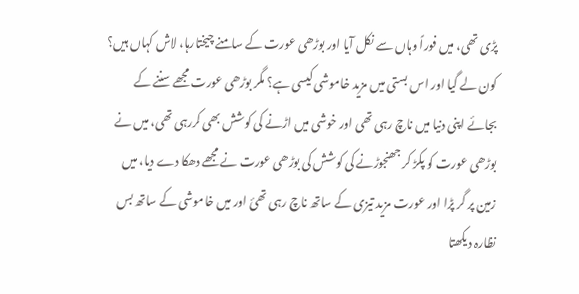پڑی تھی، میں فوراً وہاں سے نکل آیا اور بوڑھی عورت کے سامنے چیختارہا، لاش کہاں ہیں؟ کون لے گیا اور اس بستی میں مزید خاموشی کیسی ہے؟ مگر بوڑھی عورت مجھے سننے کے بجائے اپنی دنیا میں ناچ رہی تھی اور خوشی میں اڑنے کی کوشش بھی کررہی تھی، میں نے بوڑھی عورت کو پکڑ کر جھنجوڑنے کی کوشش کی بوڑھی عورت نے مجھے دھکا دے دیا، میں زمین پر گر پڑا اور عورت مزید تیزی کے ساتھ ناچ رہی تھئ اور میں خاموشی کے ساتھ بس نظارہ دیکھتا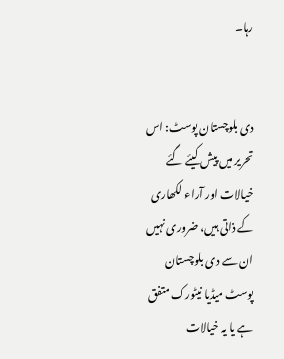رہا۔


دی بلوچستان پوسٹ: اس تحریر میں پیش کیئے گئے خیالات اور آراء لکھاری کے ذاتی ہیں، ضروری نہیں ان سے دی بلوچستان پوسٹ میڈیا نیٹورک متفق ہے یا یہ خیالات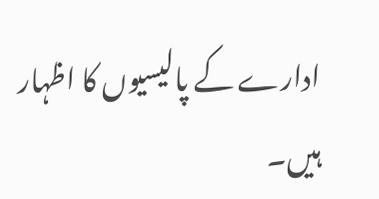ادارے کے پالیسیوں کا اظہار ہیں۔